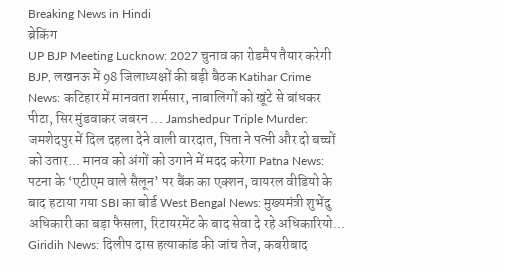Breaking News in Hindi
ब्रेकिंग
UP BJP Meeting Lucknow: 2027 चुनाव का रोडमैप तैयार करेगी BJP, लखनऊ में 98 जिलाध्यक्षों की बड़ी बैठक Katihar Crime News: कटिहार में मानवता शर्मसार, नाबालिगों को खूंटे से बांधकर पीटा, सिर मुंडवाकर जबरन ... Jamshedpur Triple Murder: जमशेदपुर में दिल दहला देने वाली वारदात, पिता ने पत्नी और दो बच्चों को उतार... मानव को अंगों को उगाने में मदद करेगा Patna News: पटना के ‘एटीएम वाले सैलून’ पर बैंक का एक्शन, वायरल वीडियो के बाद हटाया गया SBI का बोर्ड West Bengal News: मुख्यमंत्री शुभेंदु अधिकारी का बड़ा फैसला, रिटायरमेंट के बाद सेवा दे रहे अधिकारियो... Giridih News: दिलीप दास हत्याकांड की जांच तेज, कबरीबाद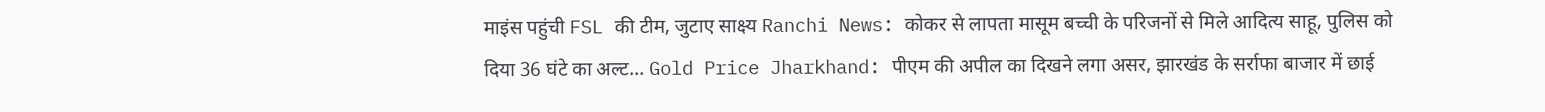माइंस पहुंची FSL की टीम, जुटाए साक्ष्य Ranchi News: कोकर से लापता मासूम बच्ची के परिजनों से मिले आदित्य साहू, पुलिस को दिया 36 घंटे का अल्ट... Gold Price Jharkhand: पीएम की अपील का दिखने लगा असर, झारखंड के सर्राफा बाजार में छाई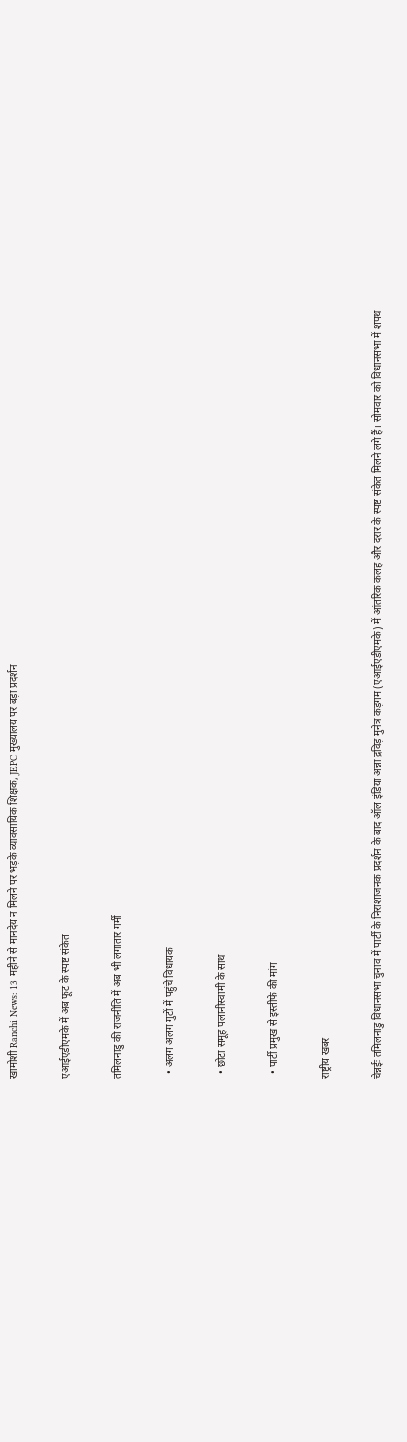खामोशी Ranchi News: 13 महीने से मानदेय न मिलने पर भड़के व्यावसायिक शिक्षक, JEPC मुख्यालय पर बड़ा प्रदर्शन

एआईएडीएमके में अब फूट के स्पष्ट संकेत

तमिलनाडु की राजनीति में अब भी लगातार गर्मी

  • अलग अलग गुटों में पहुंचे विधायक

  • छोटा समूह पलानीस्वामी के साथ

  • पार्टी प्रमुख से इस्तीफे की मांग

राष्ट्रीय खबर

चेन्नईः तमिलनाडु विधानसभा चुनाव में पार्टी के निराशाजनक प्रदर्शन के बाद ऑल इंडिया अन्ना द्रविड़ मुनेत्र कड़गम (एआईएडीएमके) में आंतरिक कलह और दरार के स्पष्ट संकेत मिलने लगे हैं। सोमवार को विधानसभा में शपथ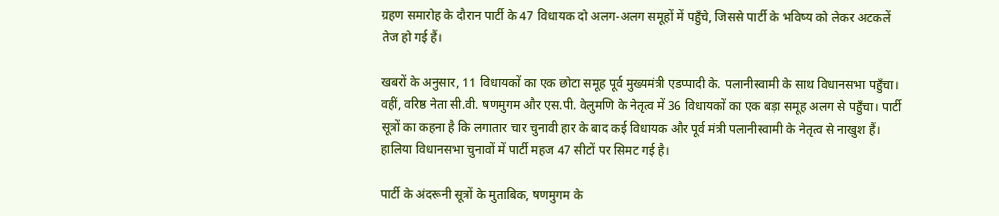ग्रहण समारोह के दौरान पार्टी के 47 विधायक दो अलग-अलग समूहों में पहुँचे, जिससे पार्टी के भविष्य को लेकर अटकलें तेज हो गई हैं।

खबरों के अनुसार, 11 विधायकों का एक छोटा समूह पूर्व मुख्यमंत्री एडप्पादी के. पलानीस्वामी के साथ विधानसभा पहुँचा। वहीं, वरिष्ठ नेता सी.वी. षणमुगम और एस.पी. वेलुमणि के नेतृत्व में 36 विधायकों का एक बड़ा समूह अलग से पहुँचा। पार्टी सूत्रों का कहना है कि लगातार चार चुनावी हार के बाद कई विधायक और पूर्व मंत्री पलानीस्वामी के नेतृत्व से नाखुश हैं। हालिया विधानसभा चुनावों में पार्टी महज 47 सीटों पर सिमट गई है।

पार्टी के अंदरूनी सूत्रों के मुताबिक, षणमुगम के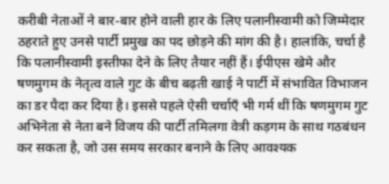करीबी नेताओं ने बार-बार होने वाली हार के लिए पलानीस्वामी को जिम्मेदार ठहराते हुए उनसे पार्टी प्रमुख का पद छोड़ने की मांग की है। हालांकि, चर्चा है कि पलानीस्वामी इस्तीफा देने के लिए तैयार नहीं हैं। ईपीएस खेमे और षणमुगम के नेतृत्व वाले गुट के बीच बढ़ती खाई ने पार्टी में संभावित विभाजन का डर पैदा कर दिया है। इससे पहले ऐसी चर्चाएँ भी गर्म थीं कि षणमुगम गुट अभिनेता से नेता बने विजय की पार्टी तमिलगा वेत्री कड़गम के साथ गठबंधन कर सकता है, जो उस समय सरकार बनाने के लिए आवश्यक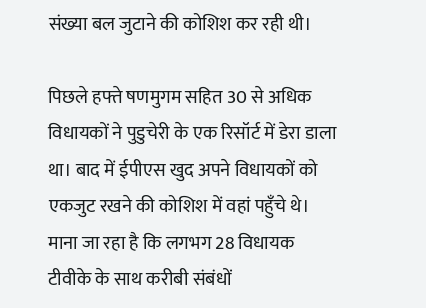संख्या बल जुटाने की कोशिश कर रही थी।

पिछले हफ्ते षणमुगम सहित 30 से अधिक विधायकों ने पुडुचेरी के एक रिसॉर्ट में डेरा डाला था। बाद में ईपीएस खुद अपने विधायकों को एकजुट रखने की कोशिश में वहां पहुँचे थे। माना जा रहा है कि लगभग 28 विधायक टीवीके के साथ करीबी संबंधों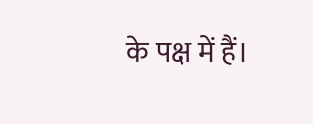के पक्ष में हैं।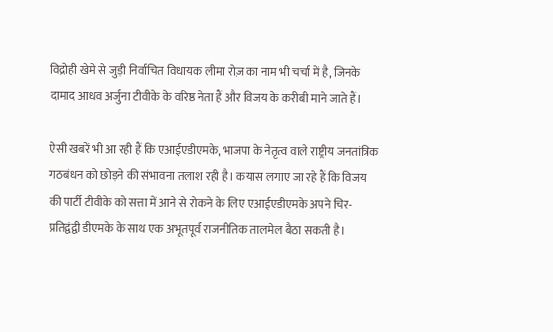विद्रोही खेमे से जुड़ी निर्वाचित विधायक लीमा रोज़ का नाम भी चर्चा में है, जिनके दामाद आधव अर्जुना टीवीके के वरिष्ठ नेता हैं और विजय के करीबी माने जाते हैं।

ऐसी खबरें भी आ रही हैं कि एआईएडीएमके, भाजपा के नेतृत्व वाले राष्ट्रीय जनतांत्रिक गठबंधन को छोड़ने की संभावना तलाश रही है। कयास लगाए जा रहे हैं कि विजय की पार्टी टीवीके को सत्ता में आने से रोकने के लिए एआईएडीएमके अपने चिर-प्रतिद्वंद्वी डीएमके के साथ एक अभूतपूर्व राजनीतिक तालमेल बैठा सकती है।